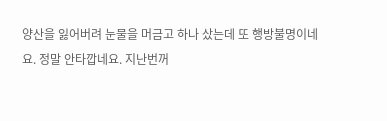양산을 잃어버려 눈물을 머금고 하나 샀는데 또 행방불명이네요. 정말 안타깝네요. 지난번꺼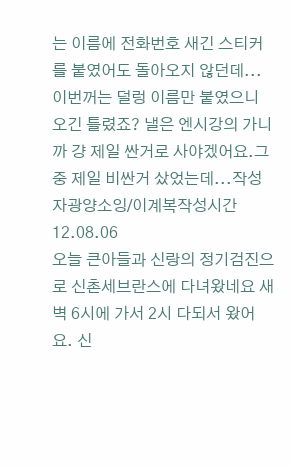는 이름에 전화번호 새긴 스티커를 붙였어도 돌아오지 않던데... 이번꺼는 덜렁 이름만 붙였으니 오긴 틀렸죠? 낼은 엔시강의 가니까 걍 제일 싼거로 사야겠어요.그중 제일 비싼거 샀었는데...작성자광양소잉/이계복작성시간12.08.06
오늘 큰아들과 신랑의 정기검진으로 신촌세브란스에 다녀왔네요 새벽 6시에 가서 2시 다되서 왔어요. 신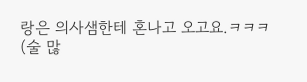랑은 의사샘한테 혼나고 오고요.ㅋㅋㅋ(술 많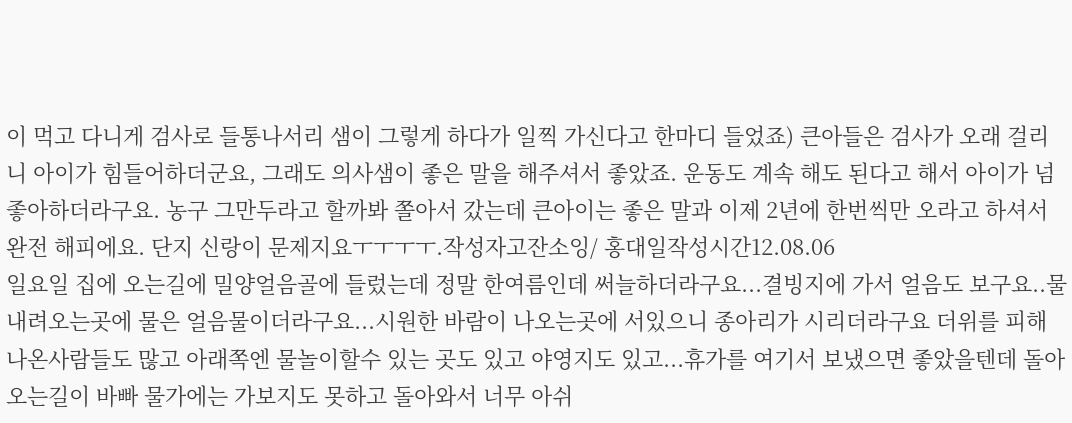이 먹고 다니게 검사로 들통나서리 샘이 그렇게 하다가 일찍 가신다고 한마디 들었죠) 큰아들은 검사가 오래 걸리니 아이가 힘들어하더군요, 그래도 의사샘이 좋은 말을 해주셔서 좋았죠. 운동도 계속 해도 된다고 해서 아이가 넘 좋아하더라구요. 농구 그만두라고 할까봐 쫄아서 갔는데 큰아이는 좋은 말과 이제 2년에 한번씩만 오라고 하셔서 완전 해피에요. 단지 신랑이 문제지요ㅜㅜㅜㅜ.작성자고잔소잉/ 홍대일작성시간12.08.06
일요일 집에 오는길에 밀양얼음골에 들렀는데 정말 한여름인데 써늘하더라구요...결빙지에 가서 얼음도 보구요..물내려오는곳에 물은 얼음물이더라구요...시원한 바람이 나오는곳에 서있으니 종아리가 시리더라구요 더위를 피해 나온사람들도 많고 아래쪽엔 물놀이할수 있는 곳도 있고 야영지도 있고...휴가를 여기서 보냈으면 좋았을텐데 돌아오는길이 바빠 물가에는 가보지도 못하고 돌아와서 너무 아쉬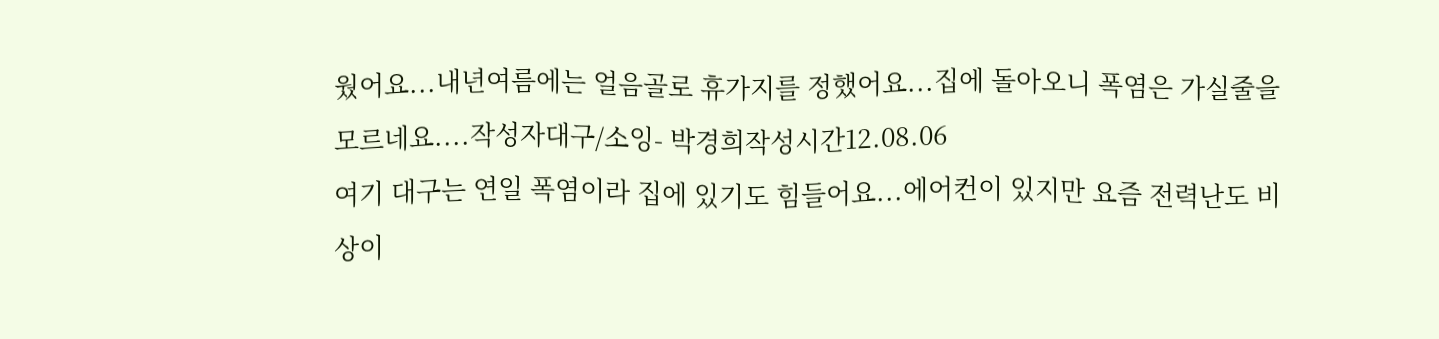웠어요...내년여름에는 얼음골로 휴가지를 정했어요...집에 돌아오니 폭염은 가실줄을 모르네요....작성자대구/소잉- 박경희작성시간12.08.06
여기 대구는 연일 폭염이라 집에 있기도 힘들어요...에어컨이 있지만 요즘 전력난도 비상이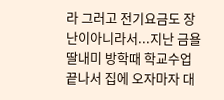라 그러고 전기요금도 장난이아니라서...지난 금욜 딸내미 방학때 학교수업 끝나서 집에 오자마자 대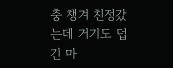충 챙겨 친정갔는데 거기도 덥긴 마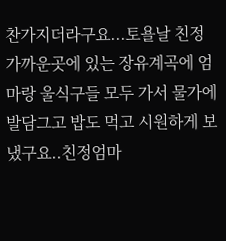찬가지더라구요...토욜날 친정 가까운곳에 있는 장유계곡에 엄마랑 울식구들 모두 가서 물가에 발담그고 밥도 먹고 시원하게 보냈구요..친정엄마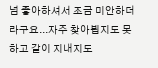넘 좋아하셔서 조금 미안하더라구요...자주 찾아뵙지도 못하고 같이 지내지도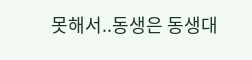못해서..동생은 동생대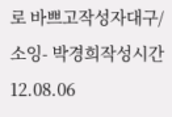로 바쁘고작성자대구/소잉- 박경희작성시간12.08.06